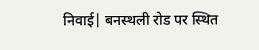निवाई| बनस्थली रोड पर स्थित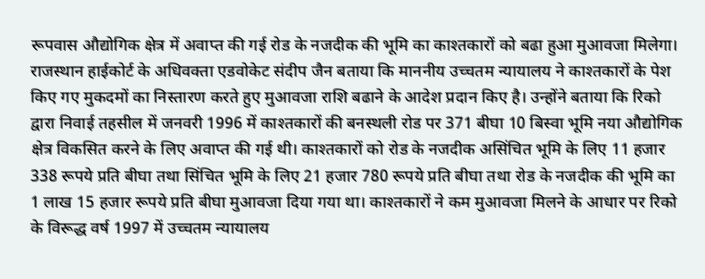रूपवास औद्योगिक क्षेत्र में अवाप्त की गई रोड के नजदीक की भूमि का काश्तकारों को बढा हुआ मुआवजा मिलेगा। राजस्थान हाईकोर्ट के अधिवक्ता एडवोकेट संदीप जैन बताया कि माननीय उच्चतम न्यायालय ने काश्तकारों के पेश किए गए मुकदमों का निस्तारण करते हुए मुआवजा राशि बढाने के आदेश प्रदान किए है। उन्होंने बताया कि रिको द्वारा निवाई तहसील में जनवरी 1996 में काश्तकारों की बनस्थली रोड पर 371 बीघा 10 बिस्वा भूमि नया औद्योगिक क्षेत्र विकसित करने के लिए अवाप्त की गई थी। काश्तकारों को रोड के नजदीक असिंचित भूमि के लिए 11 हजार 338 रूपये प्रति बीघा तथा सिंचित भूमि के लिए 21 हजार 780 रूपये प्रति बीघा तथा रोड के नजदीक की भूमि का 1 लाख 15 हजार रूपये प्रति बीघा मुआवजा दिया गया था। काश्तकारों ने कम मुआवजा मिलने के आधार पर रिको के विरूद्ध वर्ष 1997 में उच्चतम न्यायालय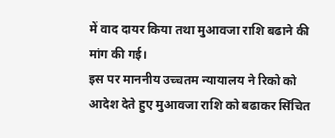में वाद दायर किया तथा मुआवजा राशि बढाने की मांग की गई।
इस पर माननीय उच्चतम न्यायालय ने रिको को आदेश देते हुए मुआवजा राशि को बढाकर सिंचित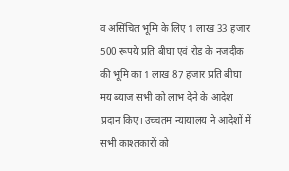व असिंचित भूमि के लिए 1 लाख 33 हजार 500 रूपये प्रति बीघा एवं रोड के नजदीक की भूमि का 1 लाख 87 हजार प्रति बीघा मय ब्याज सभी को लाभ देने के आदेश प्रदान किए। उच्चतम न्यायालय ने आदेशों में सभी काश्तकारों को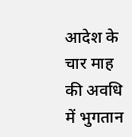आदेश के चार माह की अवधि में भुगतान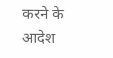करने के आदेश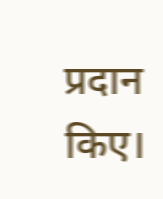प्रदान किए।